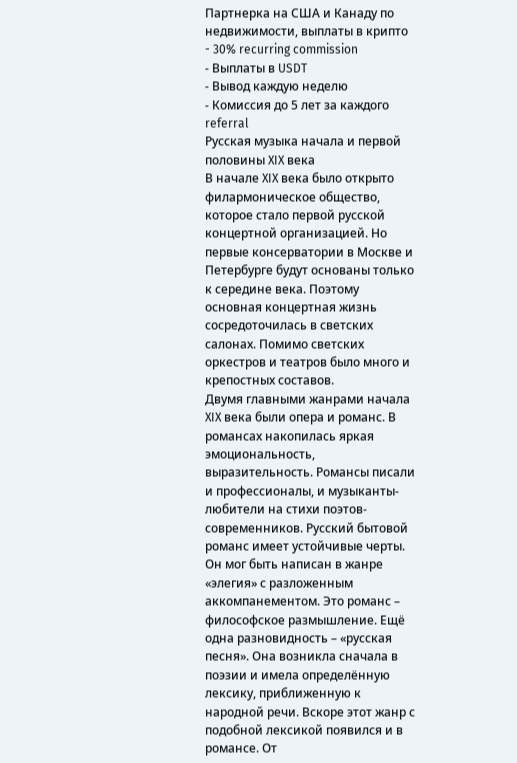Партнерка на США и Канаду по недвижимости, выплаты в крипто
- 30% recurring commission
- Выплаты в USDT
- Вывод каждую неделю
- Комиссия до 5 лет за каждого referral
Русская музыка начала и первой половины XIX века
В начале XIX века было открыто филармоническое общество, которое стало первой русской концертной организацией. Но первые консерватории в Москве и Петербурге будут основаны только к середине века. Поэтому основная концертная жизнь сосредоточилась в светских салонах. Помимо светских оркестров и театров было много и крепостных составов.
Двумя главными жанрами начала XIX века были опера и романс. В романсах накопилась яркая эмоциональность, выразительность. Романсы писали и профессионалы, и музыканты-любители на стихи поэтов-современников. Русский бытовой романс имеет устойчивые черты. Он мог быть написан в жанре «элегия» с разложенным аккомпанементом. Это романс – философское размышление. Ещё одна разновидность – «русская песня». Она возникла сначала в поэзии и имела определённую лексику, приближенную к народной речи. Вскоре этот жанр с подобной лексикой появился и в романсе. От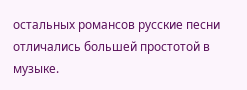остальных романсов русские песни отличались большей простотой в музыке.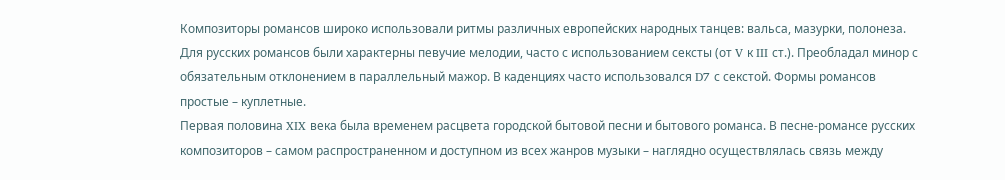Композиторы романсов широко использовали ритмы различных европейских народных танцев: вальса, мазурки, полонеза. Для русских романсов были характерны певучие мелодии, часто с использованием сексты (от V к III ст.). Преобладал минор с обязательным отклонением в параллельный мажор. В каденциях часто использовался D7 с секстой. Формы романсов простые – куплетные.
Первая половина XIX века была временем расцвета городской бытовой песни и бытового романса. В песне-романсе русских композиторов – самом распространенном и доступном из всех жанров музыки – наглядно осуществлялась связь между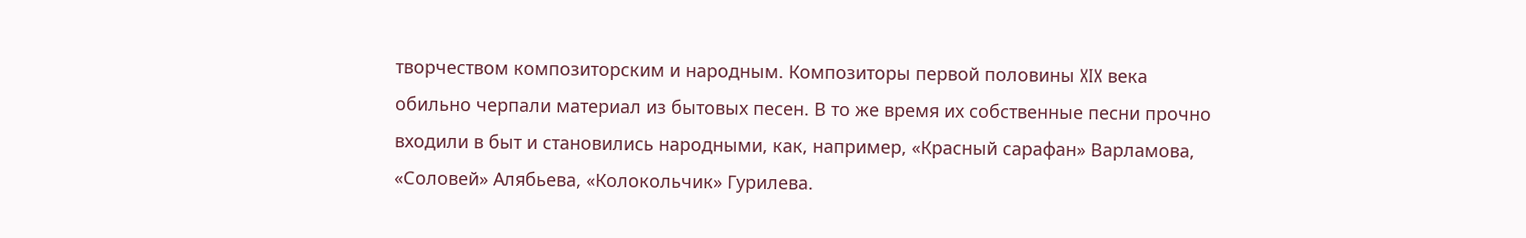творчеством композиторским и народным. Композиторы первой половины XIX века обильно черпали материал из бытовых песен. В то же время их собственные песни прочно входили в быт и становились народными, как, например, «Красный сарафан» Варламова, «Соловей» Алябьева, «Колокольчик» Гурилева.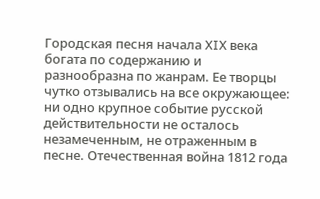Городская песня начала XIX века богата по содержанию и разнообразна по жанрам. Ее творцы чутко отзывались на все окружающее: ни одно крупное событие русской действительности не осталось незамеченным, не отраженным в песне. Отечественная война 1812 года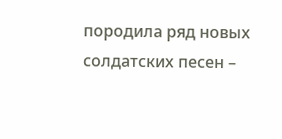породила ряд новых солдатских песен –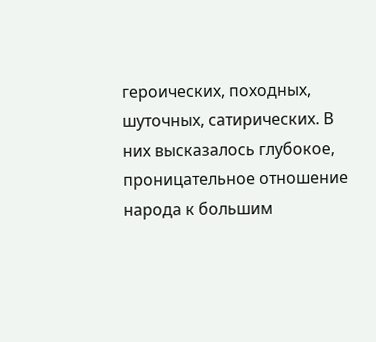героических, походных, шуточных, сатирических. В них высказалось глубокое, проницательное отношение народа к большим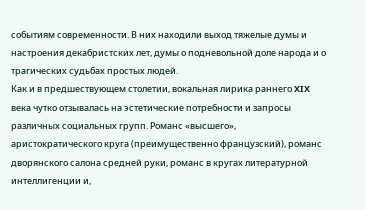событиям современности. В них находили выход тяжелые думы и настроения декабристских лет, думы о подневольной доле народа и о трагических судьбах простых людей.
Как и в предшествующем столетии, вокальная лирика раннего XIX века чутко отзывалась на эстетические потребности и запросы различных социальных групп. Романс «высшего», аристократического круга (преимущественно французский), романс дворянского салона средней руки, романс в кругах литературной интеллигенции и,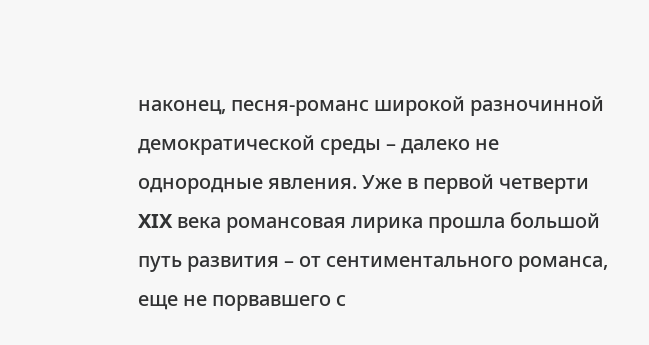наконец, песня-романс широкой разночинной демократической среды – далеко не однородные явления. Уже в первой четверти XIX века романсовая лирика прошла большой путь развития – от сентиментального романса, еще не порвавшего с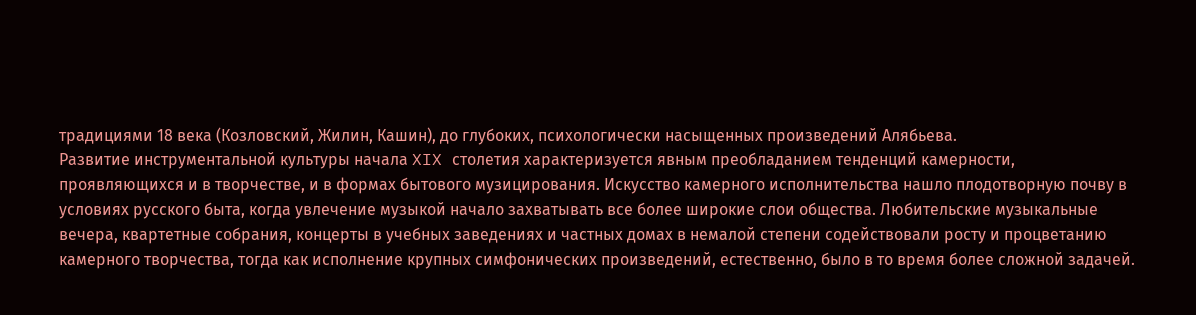традициями 18 века (Козловский, Жилин, Кашин), до глубоких, психологически насыщенных произведений Алябьева.
Развитие инструментальной культуры начала XIX столетия характеризуется явным преобладанием тенденций камерности, проявляющихся и в творчестве, и в формах бытового музицирования. Искусство камерного исполнительства нашло плодотворную почву в условиях русского быта, когда увлечение музыкой начало захватывать все более широкие слои общества. Любительские музыкальные вечера, квартетные собрания, концерты в учебных заведениях и частных домах в немалой степени содействовали росту и процветанию камерного творчества, тогда как исполнение крупных симфонических произведений, естественно, было в то время более сложной задачей.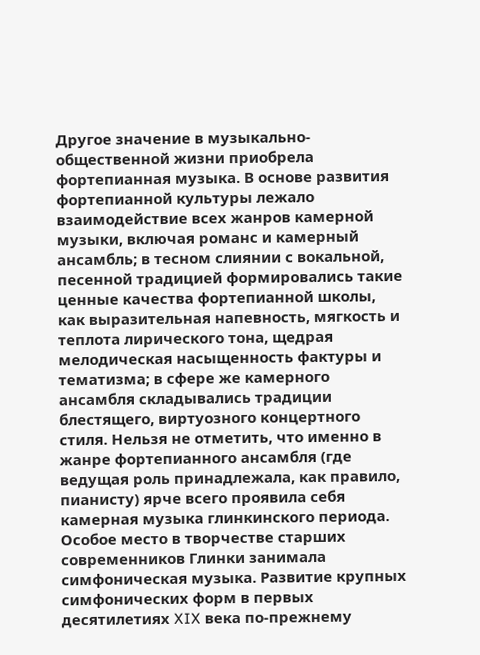Другое значение в музыкально-общественной жизни приобрела фортепианная музыка. В основе развития фортепианной культуры лежало взаимодействие всех жанров камерной музыки, включая романс и камерный ансамбль; в тесном слиянии с вокальной, песенной традицией формировались такие ценные качества фортепианной школы, как выразительная напевность, мягкость и теплота лирического тона, щедрая мелодическая насыщенность фактуры и тематизма; в сфере же камерного ансамбля складывались традиции блестящего, виртуозного концертного стиля. Нельзя не отметить, что именно в жанре фортепианного ансамбля (где ведущая роль принадлежала, как правило, пианисту) ярче всего проявила себя камерная музыка глинкинского периода.
Особое место в творчестве старших современников Глинки занимала симфоническая музыка. Развитие крупных симфонических форм в первых десятилетиях XIX века по-прежнему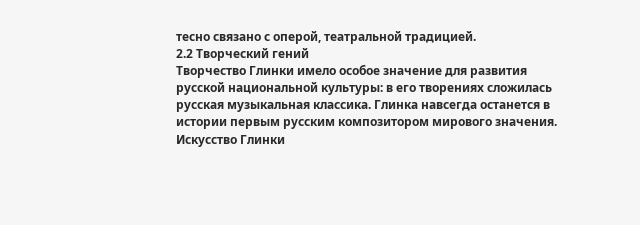тесно связано с оперой, театральной традицией.
2.2 Творческий гений
Творчество Глинки имело особое значение для развития русской национальной культуры: в его творениях сложилась русская музыкальная классика. Глинка навсегда останется в истории первым русским композитором мирового значения.
Искусство Глинки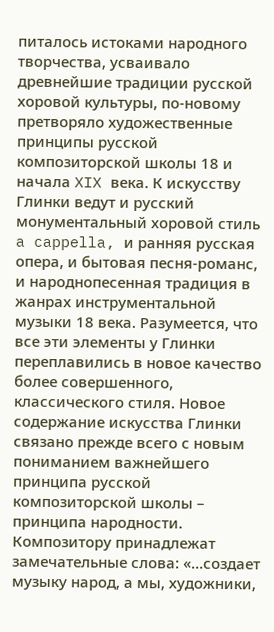питалось истоками народного творчества, усваивало древнейшие традиции русской хоровой культуры, по-новому претворяло художественные принципы русской композиторской школы 18 и начала XIX века. К искусству Глинки ведут и русский монументальный хоровой стиль a cappella, и ранняя русская опера, и бытовая песня-романс, и народнопесенная традиция в жанрах инструментальной музыки 18 века. Разумеется, что все эти элементы у Глинки переплавились в новое качество более совершенного, классического стиля. Новое содержание искусства Глинки связано прежде всего с новым пониманием важнейшего принципа русской композиторской школы – принципа народности. Композитору принадлежат замечательные слова: «…создает музыку народ, а мы, художники,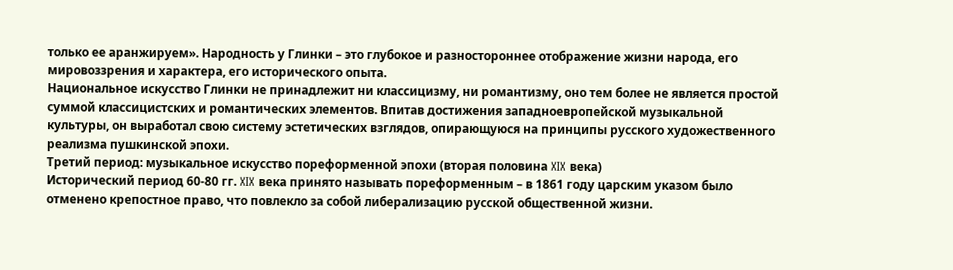только ее аранжируем». Народность у Глинки – это глубокое и разностороннее отображение жизни народа, его мировоззрения и характера, его исторического опыта.
Национальное искусство Глинки не принадлежит ни классицизму, ни романтизму, оно тем более не является простой суммой классицистских и романтических элементов. Впитав достижения западноевропейской музыкальной культуры, он выработал свою систему эстетических взглядов, опирающуюся на принципы русского художественного реализма пушкинской эпохи.
Третий период: музыкальное искусство пореформенной эпохи (вторая половина XIX века)
Исторический период 60-80 гг. XIX века принято называть пореформенным – в 1861 году царским указом было отменено крепостное право, что повлекло за собой либерализацию русской общественной жизни.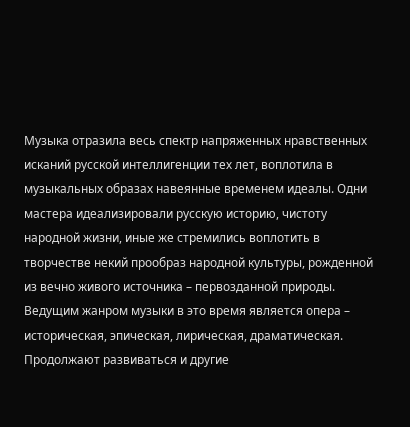Музыка отразила весь спектр напряженных нравственных исканий русской интеллигенции тех лет, воплотила в музыкальных образах навеянные временем идеалы. Одни мастера идеализировали русскую историю, чистоту народной жизни, иные же стремились воплотить в творчестве некий прообраз народной культуры, рожденной из вечно живого источника – первозданной природы.
Ведущим жанром музыки в это время является опера – историческая, эпическая, лирическая, драматическая. Продолжают развиваться и другие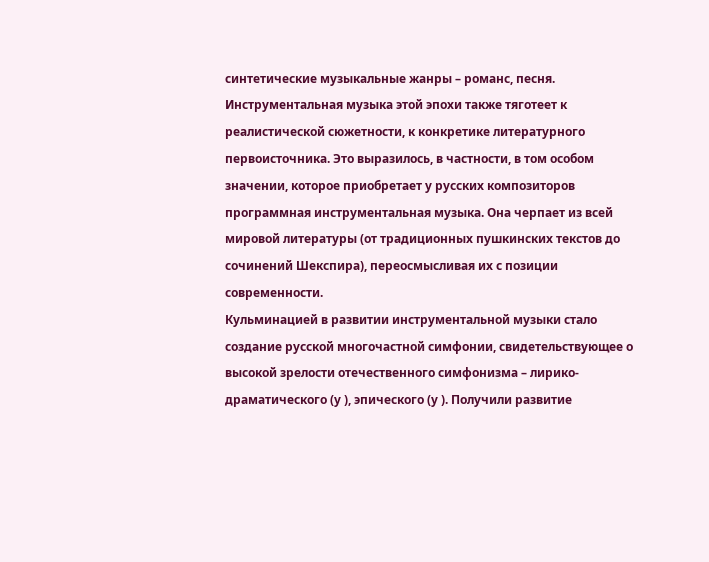синтетические музыкальные жанры – романс, песня.
Инструментальная музыка этой эпохи также тяготеет к реалистической сюжетности, к конкретике литературного первоисточника. Это выразилось, в частности, в том особом значении, которое приобретает у русских композиторов программная инструментальная музыка. Она черпает из всей мировой литературы (от традиционных пушкинских текстов до сочинений Шекспира), переосмысливая их с позиции современности.
Кульминацией в развитии инструментальной музыки стало создание русской многочастной симфонии, свидетельствующее о высокой зрелости отечественного симфонизма – лирико-драматического (у ), эпического (у ). Получили развитие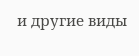и другие виды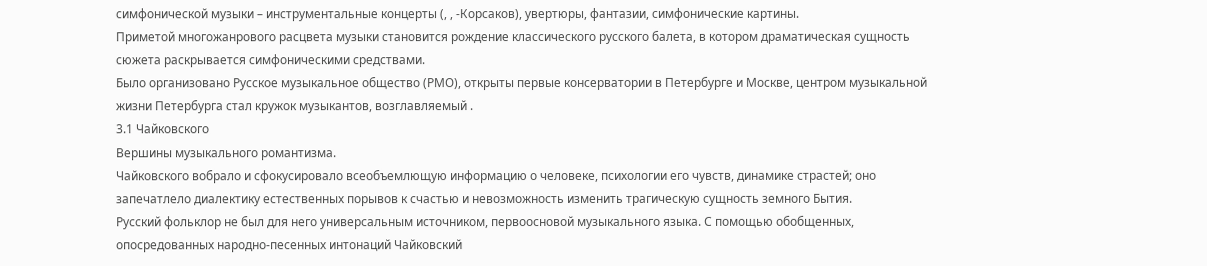симфонической музыки – инструментальные концерты (, , -Корсаков), увертюры, фантазии, симфонические картины.
Приметой многожанрового расцвета музыки становится рождение классического русского балета, в котором драматическая сущность сюжета раскрывается симфоническими средствами.
Было организовано Русское музыкальное общество (РМО), открыты первые консерватории в Петербурге и Москве, центром музыкальной жизни Петербурга стал кружок музыкантов, возглавляемый .
3.1 Чайковского
Вершины музыкального романтизма.
Чайковского вобрало и сфокусировало всеобъемлющую информацию о человеке, психологии его чувств, динамике страстей; оно запечатлело диалектику естественных порывов к счастью и невозможность изменить трагическую сущность земного Бытия.
Русский фольклор не был для него универсальным источником, первоосновой музыкального языка. С помощью обобщенных, опосредованных народно-песенных интонаций Чайковский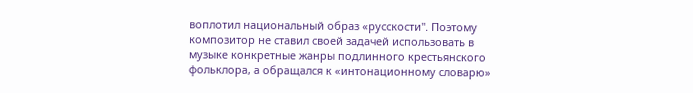воплотил национальный образ «русскости". Поэтому композитор не ставил своей задачей использовать в музыке конкретные жанры подлинного крестьянского фольклора, а обращался к «интонационному словарю»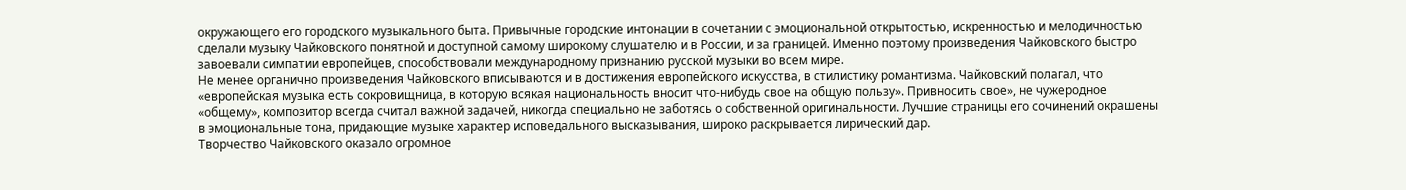окружающего его городского музыкального быта. Привычные городские интонации в сочетании с эмоциональной открытостью, искренностью и мелодичностью сделали музыку Чайковского понятной и доступной самому широкому слушателю и в России, и за границей. Именно поэтому произведения Чайковского быстро завоевали симпатии европейцев, способствовали международному признанию русской музыки во всем мире.
Не менее органично произведения Чайковского вписываются и в достижения европейского искусства, в стилистику романтизма. Чайковский полагал, что «европейская музыка есть сокровищница, в которую всякая национальность вносит что-нибудь свое на общую пользу». Привносить свое», не чужеродное «общему», композитор всегда считал важной задачей, никогда специально не заботясь о собственной оригинальности. Лучшие страницы его сочинений окрашены в эмоциональные тона, придающие музыке характер исповедального высказывания, широко раскрывается лирический дар.
Творчество Чайковского оказало огромное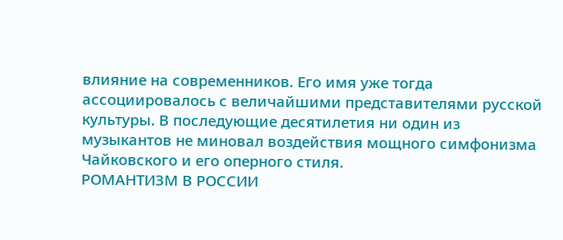влияние на современников. Его имя уже тогда ассоциировалось с величайшими представителями русской культуры. В последующие десятилетия ни один из музыкантов не миновал воздействия мощного симфонизма Чайковского и его оперного стиля.
РОМАНТИЗМ В РОССИИ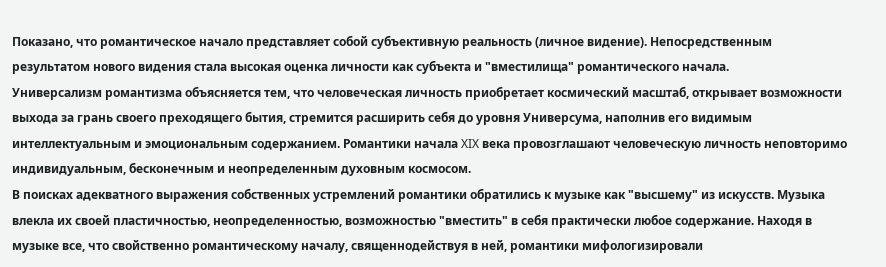Показано, что романтическое начало представляет собой субъективную реальность (личное видение). Непосредственным результатом нового видения стала высокая оценка личности как субъекта и "вместилища" романтического начала.
Универсализм романтизма объясняется тем, что человеческая личность приобретает космический масштаб, открывает возможности выхода за грань своего преходящего бытия, стремится расширить себя до уровня Универсума, наполнив его видимым интеллектуальным и эмоциональным содержанием. Романтики начала XIX века провозглашают человеческую личность неповторимо индивидуальным, бесконечным и неопределенным духовным космосом.
В поисках адекватного выражения собственных устремлений романтики обратились к музыке как "высшему" из искусств. Музыка влекла их своей пластичностью, неопределенностью, возможностью "вместить" в себя практически любое содержание. Находя в музыке все, что свойственно романтическому началу, священнодействуя в ней, романтики мифологизировали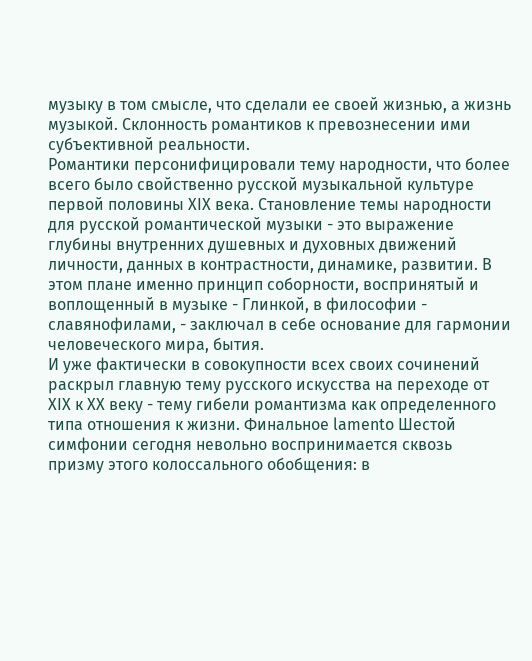музыку в том смысле, что сделали ее своей жизнью, а жизнь музыкой. Склонность романтиков к превознесении ими субъективной реальности.
Романтики персонифицировали тему народности, что более всего было свойственно русской музыкальной культуре первой половины XIX века. Становление темы народности для русской романтической музыки - это выражение глубины внутренних душевных и духовных движений личности, данных в контрастности, динамике, развитии. В этом плане именно принцип соборности, воспринятый и воплощенный в музыке - Глинкой, в философии - славянофилами, - заключал в себе основание для гармонии человеческого мира, бытия.
И уже фактически в совокупности всех своих сочинений раскрыл главную тему русского искусства на переходе от XIX к XX веку - тему гибели романтизма как определенного типа отношения к жизни. Финальное lamento Шестой симфонии сегодня невольно воспринимается сквозь призму этого колоссального обобщения: в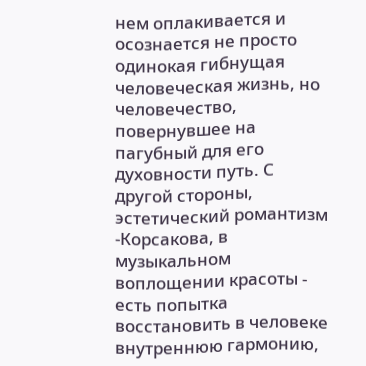нем оплакивается и осознается не просто одинокая гибнущая человеческая жизнь, но человечество, повернувшее на пагубный для его духовности путь. С другой стороны, эстетический романтизм -Корсакова, в музыкальном воплощении красоты - есть попытка восстановить в человеке внутреннюю гармонию,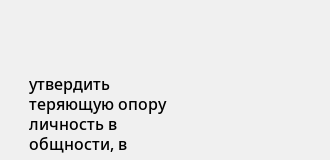утвердить теряющую опору личность в общности, в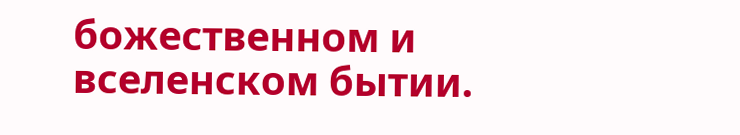божественном и вселенском бытии.